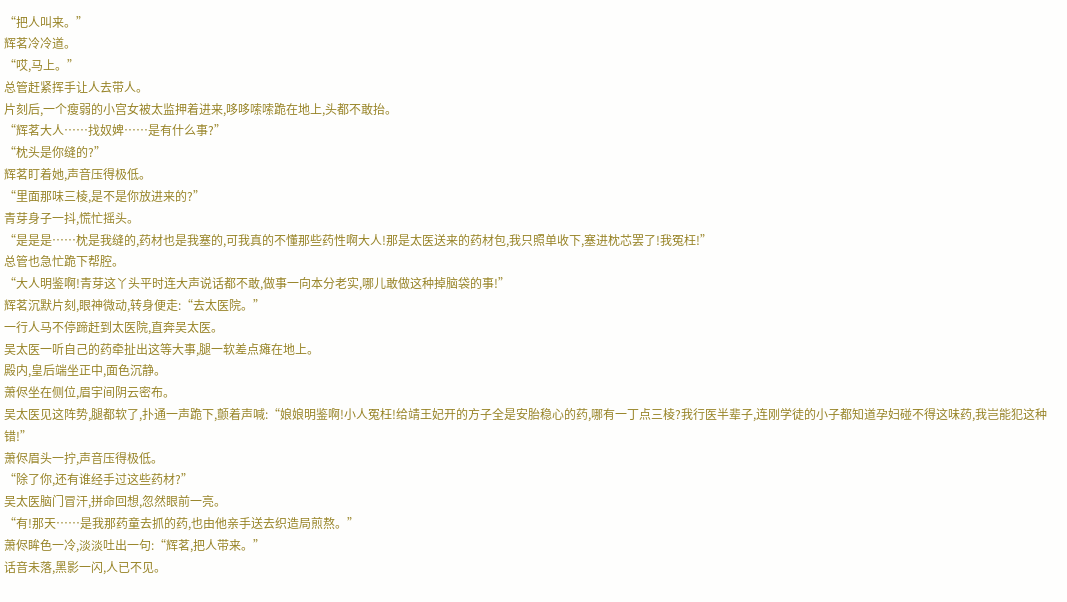“把人叫来。”
辉茗冷冷道。
“哎,马上。”
总管赶紧挥手让人去带人。
片刻后,一个瘦弱的小宫女被太监押着进来,哆哆嗦嗦跪在地上,头都不敢抬。
“辉茗大人……找奴婢……是有什么事?”
“枕头是你缝的?”
辉茗盯着她,声音压得极低。
“里面那味三棱,是不是你放进来的?”
青芽身子一抖,慌忙摇头。
“是是是……枕是我缝的,药材也是我塞的,可我真的不懂那些药性啊大人!那是太医送来的药材包,我只照单收下,塞进枕芯罢了!我冤枉!”
总管也急忙跪下帮腔。
“大人明鉴啊!青芽这丫头平时连大声说话都不敢,做事一向本分老实,哪儿敢做这种掉脑袋的事!”
辉茗沉默片刻,眼神微动,转身便走:“去太医院。”
一行人马不停蹄赶到太医院,直奔吴太医。
吴太医一听自己的药牵扯出这等大事,腿一软差点瘫在地上。
殿内,皇后端坐正中,面色沉静。
萧侭坐在侧位,眉宇间阴云密布。
吴太医见这阵势,腿都软了,扑通一声跪下,颤着声喊:“娘娘明鉴啊!小人冤枉!给靖王妃开的方子全是安胎稳心的药,哪有一丁点三棱?我行医半辈子,连刚学徒的小子都知道孕妇碰不得这味药,我岂能犯这种错!”
萧侭眉头一拧,声音压得极低。
“除了你,还有谁经手过这些药材?”
吴太医脑门冒汗,拼命回想,忽然眼前一亮。
“有!那天……是我那药童去抓的药,也由他亲手送去织造局煎熬。”
萧侭眸色一冷,淡淡吐出一句:“辉茗,把人带来。”
话音未落,黑影一闪,人已不见。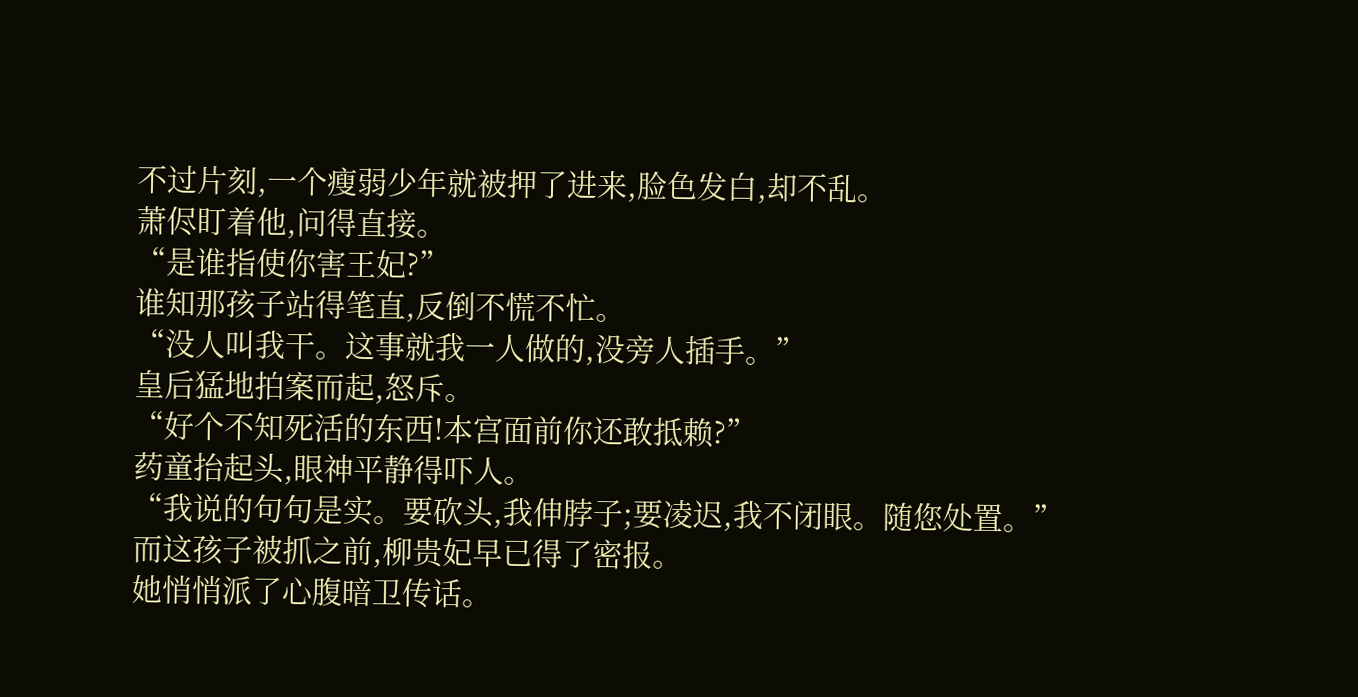不过片刻,一个瘦弱少年就被押了进来,脸色发白,却不乱。
萧侭盯着他,问得直接。
“是谁指使你害王妃?”
谁知那孩子站得笔直,反倒不慌不忙。
“没人叫我干。这事就我一人做的,没旁人插手。”
皇后猛地拍案而起,怒斥。
“好个不知死活的东西!本宫面前你还敢抵赖?”
药童抬起头,眼神平静得吓人。
“我说的句句是实。要砍头,我伸脖子;要凌迟,我不闭眼。随您处置。”
而这孩子被抓之前,柳贵妃早已得了密报。
她悄悄派了心腹暗卫传话。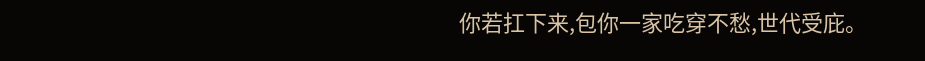你若扛下来,包你一家吃穿不愁,世代受庇。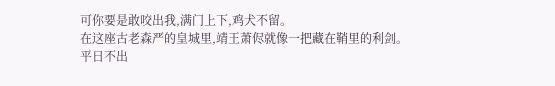可你要是敢咬出我,满门上下,鸡犬不留。
在这座古老森严的皇城里,靖王萧侭就像一把藏在鞘里的利剑。
平日不出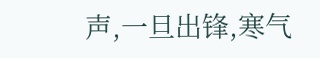声,一旦出锋,寒气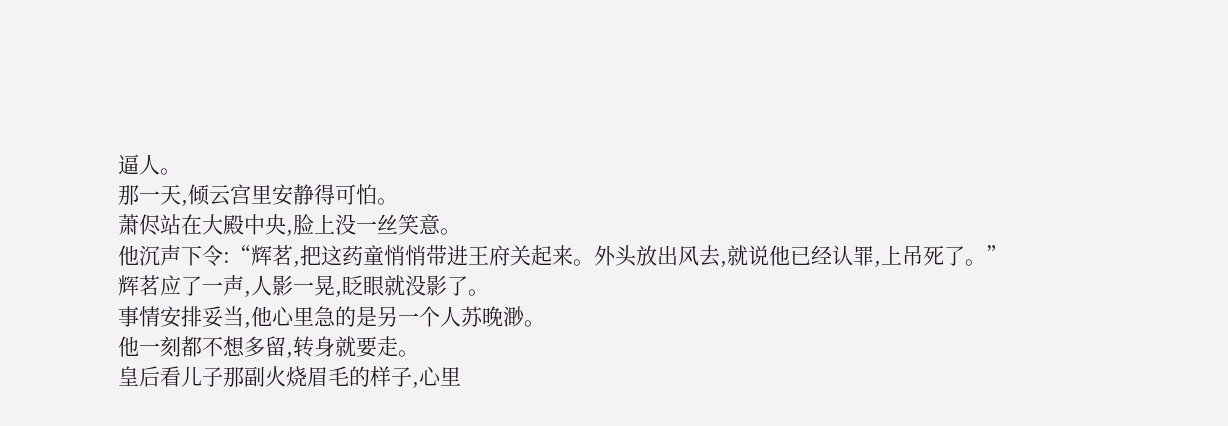逼人。
那一天,倾云宫里安静得可怕。
萧侭站在大殿中央,脸上没一丝笑意。
他沉声下令:“辉茗,把这药童悄悄带进王府关起来。外头放出风去,就说他已经认罪,上吊死了。”
辉茗应了一声,人影一晃,眨眼就没影了。
事情安排妥当,他心里急的是另一个人苏晚渺。
他一刻都不想多留,转身就要走。
皇后看儿子那副火烧眉毛的样子,心里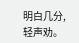明白几分,轻声劝。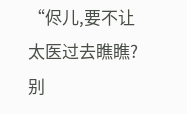“侭儿,要不让太医过去瞧瞧?别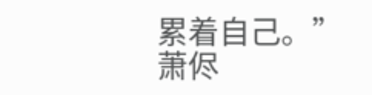累着自己。”
萧侭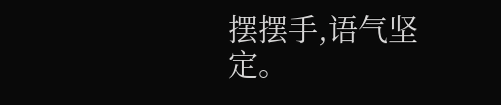摆摆手,语气坚定。